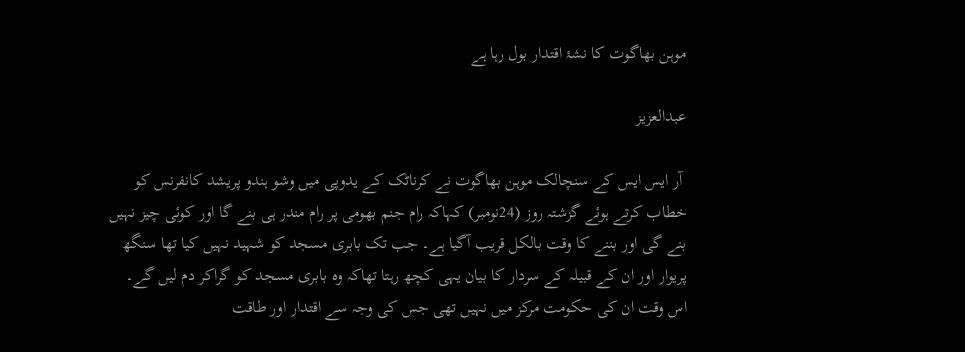موہن بھاگوت کا نشۂ اقتدار بول رہا ہے

عبدالعزیز

 آر ایس ایس کے سنچالک موہن بھاگوت نے کرناٹک کے یدوپی میں وشو ہندو پریشد کانفرنس کو خطاب کرتے ہوئے گزشتہ روز (24نومبر) کہاکہ رام جنم بھومی پر رام مندر ہی بنے گا اور کوئی چیز نہیں بنے گی اور بننے کا وقت بالکل قریب آگیا ہے۔ جب تک بابری مسجد کو شہید نہیں کیا تھا سنگھ پریوار اور ان کے قبیلہ کے سردار کا بیان یہی کچھ رہتا تھاکہ وہ بابری مسجد کو گراکر دم لیں گے۔ اس وقت ان کی حکومت مرکز میں نہیں تھی جس کی وجہ سے اقتدار اور طاقت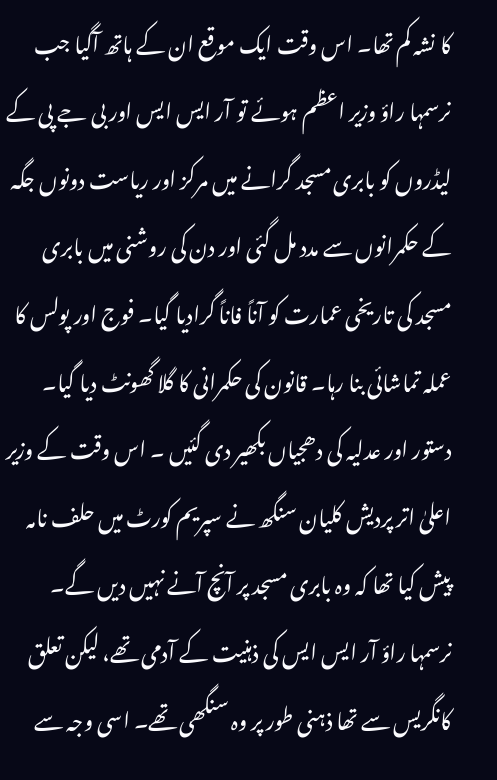کا نشہ کم تھا۔ اس وقت ایک موقع ان کے ہاتھ آگیا جب نرسمہا راؤ وزیر اعظم ہوئے تو آر ایس ایس اور بی جے پی کے لیڈروں کو بابری مسجد گرانے میں مرکز اور ریاست دونوں جگہ کے حکمرانوں سے مدد مل گئی اور دن کی روشنی میں بابری مسجد کی تاریخی عمارت کو آناً فاناً گرادیا گیا۔ فوج اور پولس کا عملہ تماشائی بنا رہا۔ قانون کی حکمرانی کا گلا گھونٹ دیا گیا۔ دستور اور عدلیہ کی دھجیاں بکھیر دی گئیں ۔ اس وقت کے وزیر اعلیٰ اتر پردیش کلیان سنگھ نے سپریم کورٹ میں حلف نامہ پیش کیا تھا کہ وہ بابری مسجد پر آنچ آنے نہیں دیں گے۔ نرسمہا راؤ آر ایس ایس کی ذہنیت کے آدمی تھے، لیکن تعلق کانگریس سے تھا ذہنی طور پر وہ سنگھی تھے۔ اسی وجہ سے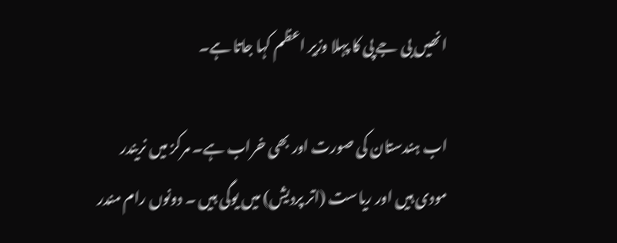انھیں بی جے پی کا پہلا وزیر اعظم کہا جاتا ہے۔

اب ہندستان کی صورت اور بھی خراب ہے۔ مرکز میں نریندر مودی ہیں اور ریاست (اتر پردیش) میں یوگی ہیں ۔ دونوں رام مندر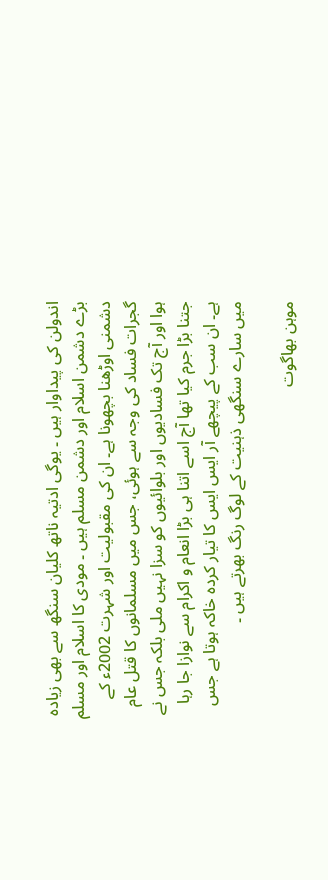اندولن کی پیداوار ہیں ۔ یوگی ادتیہ ناتھ کلیان سنگھ سے بھی زیادہ بڑے دشمن اسلام اور دشمن مسلم ہیں ۔ مودی کا اسلام اور مسلم دشمنی اوڑھنا بچھونا ہے۔ ان کی مقبولیت اور شہرت 2002ء کے گجرات فساد کی وجہ سے ہوئی، جس میں مسلمانوں کا قتل عام ہوا اور آج تک فسادیوں اور بلوائیوں کو سزا نہیں ملی بلکہ جس نے جتنا بڑا جرم کیا تھا آج اسے اتنا ہی بڑا انعام و اکرام سے نوازا جا رہا ہے۔ ان سب کے پیچھے آر ایس ایس کا تیار کردہ خاکہ ہوتا ہے جس میں سارے سنگھی ذہنیت کے لوگ رنگ بھرتے ہیں ۔

موہن بھاگوت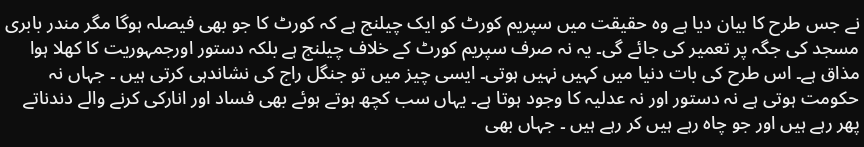نے جس طرح کا بیان دیا ہے وہ حقیقت میں سپریم کورٹ کو ایک چیلنج ہے کہ کورٹ کا جو بھی فیصلہ ہوگا مگر مندر بابری مسجد کی جگہ پر تعمیر کی جائے گی۔ یہ نہ صرف سپریم کورٹ کے خلاف چیلنج ہے بلکہ دستور اورجمہوریت کا کھلا ہوا مذاق ہے۔ اس طرح کی بات دنیا میں کہیں نہیں ہوتی۔ ایسی چیز میں تو جنگل راج کی نشاندہی کرتی ہیں ۔ جہاں نہ حکومت ہوتی ہے نہ دستور اور نہ عدلیہ کا وجود ہوتا ہے۔ یہاں سب کچھ ہوتے ہوئے بھی فساد اور انارکی کرنے والے دندناتے پھر رہے ہیں اور جو چاہ رہے ہیں کر رہے ہیں ۔ جہاں بھی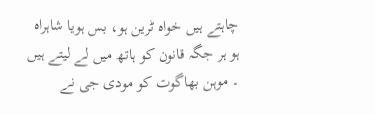چاہتے ہیں خواہ ٹرین ہو، بس ہویا شاہراہ ہو ہر جگہ قانون کو ہاتھ میں لے لیتے ہیں ۔ موہن بھاگوت کو مودی جی نے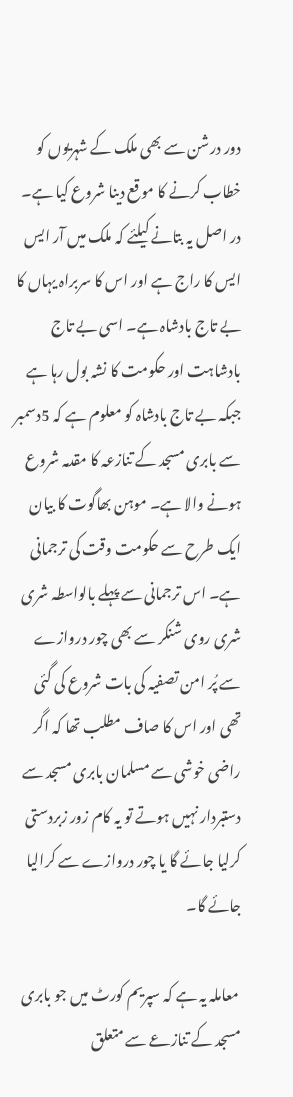دور درشن سے بھی ملک کے شہریوں کو خطاب کرنے کا موقع دینا شروع کیا ہے۔ در اصل یہ بتانے کیلئے کہ ملک میں آر ایس ایس کا راج ہے اور اس کا سربراہ یہاں کا بے تاج بادشاہ ہے۔ اسی بے تاج بادشاہت اور حکومت کا نشہ بول رہا ہے جبکہ بے تاج بادشاہ کو معلوم ہے کہ 5دسمبر سے بابری مسجد کے تنازعہ کا مقدمہ شروع ہونے والا ہے۔ موہن بھاگوت کا بیان ایک طرح سے حکومت وقت کی ترجمانی ہے۔ اس ترجمانی سے پہلے بالواسطہ شری شری روی شنکر سے بھی چور دروازے سے پُر امن تصفیہ کی بات شروع کی گئی تھی اور اس کا صاف مطلب تھا کہ اگر راضی خوشی سے مسلمان بابری مسجد سے دستبردار نہیں ہوتے تو یہ کام زور زبردستی کرلیا جائے گا یا چور دروازے سے کرالیا جائے گا۔

 معاملہ یہ ہے کہ سپریم کورٹ میں جو بابری مسجد کے تنازعے سے متعلق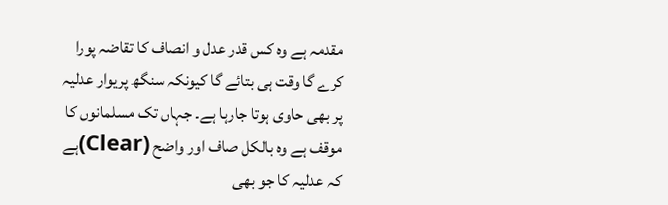مقدمہ ہے وہ کس قدر عدل و انصاف کا تقاضہ پورا کرے گا وقت ہی بتائے گا کیونکہ سنگھ پریوار عدلیہ پر بھی حاوی ہوتا جارہا ہے۔ جہاں تک مسلمانوں کا موقف ہے وہ بالکل صاف اور واضح (Clear)ہے کہ عدلیہ کا جو بھی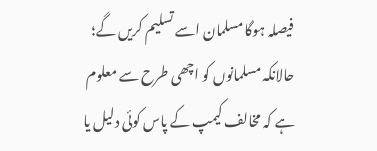فیصلہ ہوگا مسلمان اسے تسلیم کریں گے؛ حالانکہ مسلمانوں کو اچھی طرح سے معلوم ہے کہ مخالف کیمپ کے پاس کوئی دلیل یا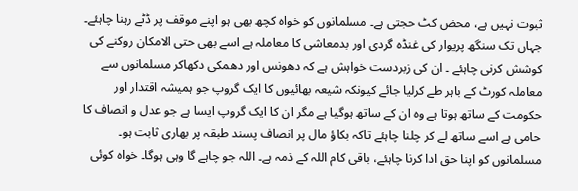ثبوت نہیں ہے، محض کٹ حجتی ہے۔ مسلمانوں کو خواہ کچھ بھی ہو اپنے موقف پر ڈٹے رہنا چاہئے۔ جہاں تک سنگھ پریوار کی غنڈہ گردی اور بدمعاشی کا معاملہ ہے اسے بھی حتی الامکان روکنے کی کوشش کرنی چاہئے ۔ ان کی زبردست خواہش ہے کہ دھونس اور دھمکی دکھاکر مسلمانوں سے معاملہ کورٹ کے باہر طے کرلیا جائے کیونکہ شیعہ بھائیوں کا ایک گروپ جو ہمیشہ اقتدار اور حکومت کے ساتھ ہوتا ہے وہ ان کے ساتھ ہوگیا ہے مگر ان کا ایک گروپ ایسا ہے جو عدل و انصاف کا حامی ہے اسے ساتھ لے کر چلنا چاہئے تاکہ بکاؤ مال پر انصاف پسند طبقہ پر بھاری ثابت ہو۔ مسلمانوں کو اپنا حق ادا کرنا چاہئے، باقی کام اللہ کے ذمہ ہے۔ اللہ جو چاہے گا وہی ہوگا۔ خواہ کوئی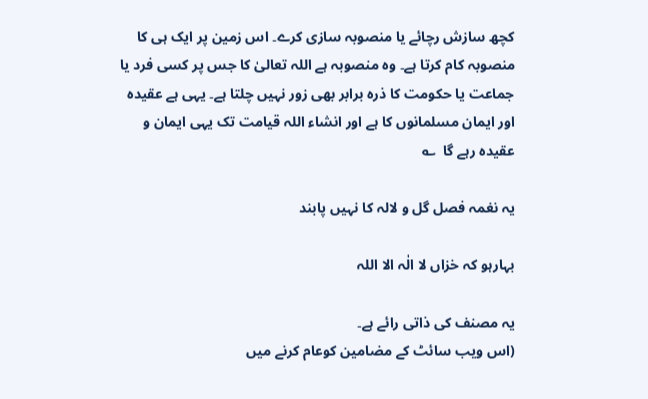کچھ سازش رچائے یا منصوبہ سازی کرے۔ اس زمین پر ایک ہی کا منصوبہ کام کرتا ہے۔ وہ منصوبہ ہے اللہ تعالیٰ کا جس پر کسی فرد یا جماعت یا حکومت کا ذرہ برابر بھی زور نہیں چلتا ہے۔ یہی ہے عقیدہ اور ایمان مسلمانوں کا ہے اور انشاء اللہ قیامت تک یہی ایمان و عقیدہ رہے گا  ؎

یہ نغمہ فصل گل و لالہ کا نہیں پابند

بہارہو کہ خزاں لا الٰہ الا اللہ

یہ مصنف کی ذاتی رائے ہے۔
(اس ویب سائٹ کے مضامین کوعام کرنے میں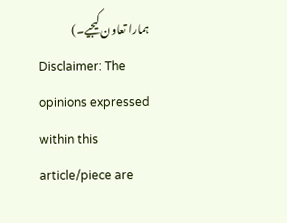ہمارا تعاون کیجیے۔)
Disclaimer: The opinions expressed within this article/piece are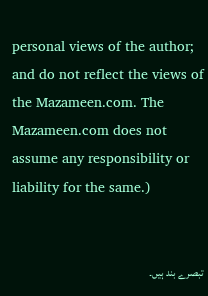personal views of the author; and do not reflect the views of the Mazameen.com. The Mazameen.com does not assume any responsibility or liability for the same.)


تبصرے بند ہیں۔